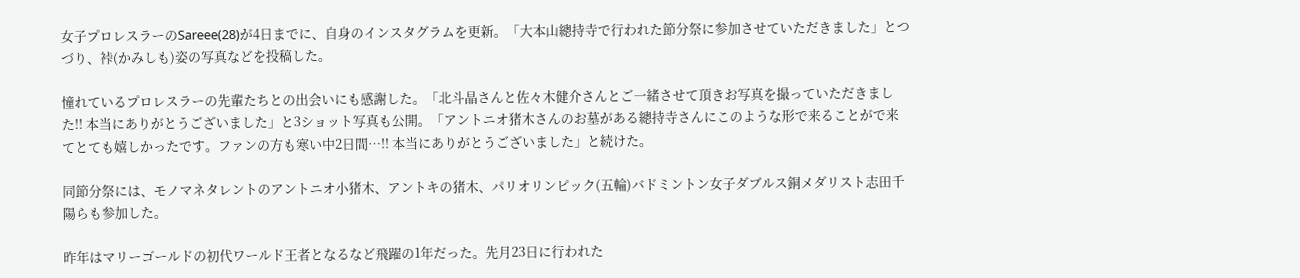女子プロレスラーのSareee(28)が4日までに、自身のインスタグラムを更新。「大本山總持寺で行われた節分祭に参加させていただきました」とつづり、裃(かみしも)姿の写真などを投稿した。

憧れているプロレスラーの先輩たちとの出会いにも感謝した。「北斗晶さんと佐々木健介さんとご一緒させて頂きお写真を撮っていただきました!! 本当にありがとうございました」と3ショット写真も公開。「アントニオ猪木さんのお墓がある總持寺さんにこのような形で来ることがで来てとても嬉しかったです。ファンの方も寒い中2日間…!! 本当にありがとうございました」と続けた。

同節分祭には、モノマネタレントのアントニオ小猪木、アントキの猪木、パリオリンピック(五輪)バドミントン女子ダブルス銅メダリスト志田千陽らも参加した。

昨年はマリーゴールドの初代ワールド王者となるなど飛躍の1年だった。先月23日に行われた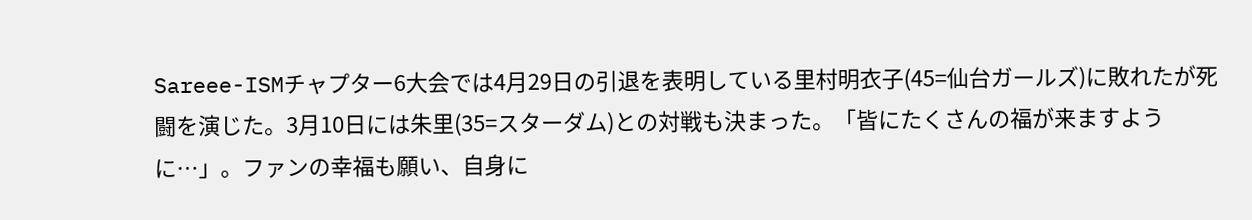Sareee-ISMチャプター6大会では4月29日の引退を表明している里村明衣子(45=仙台ガールズ)に敗れたが死闘を演じた。3月10日には朱里(35=スターダム)との対戦も決まった。「皆にたくさんの福が来ますように…」。ファンの幸福も願い、自身に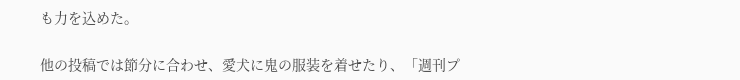も力を込めた。

他の投稿では節分に合わせ、愛犬に鬼の服装を着せたり、「週刊プ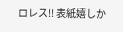ロレス!! 表紙嬉しか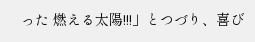った 燃える太陽!!!」とつづり、喜び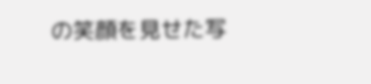の笑顔を見せた写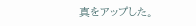真をアップした。